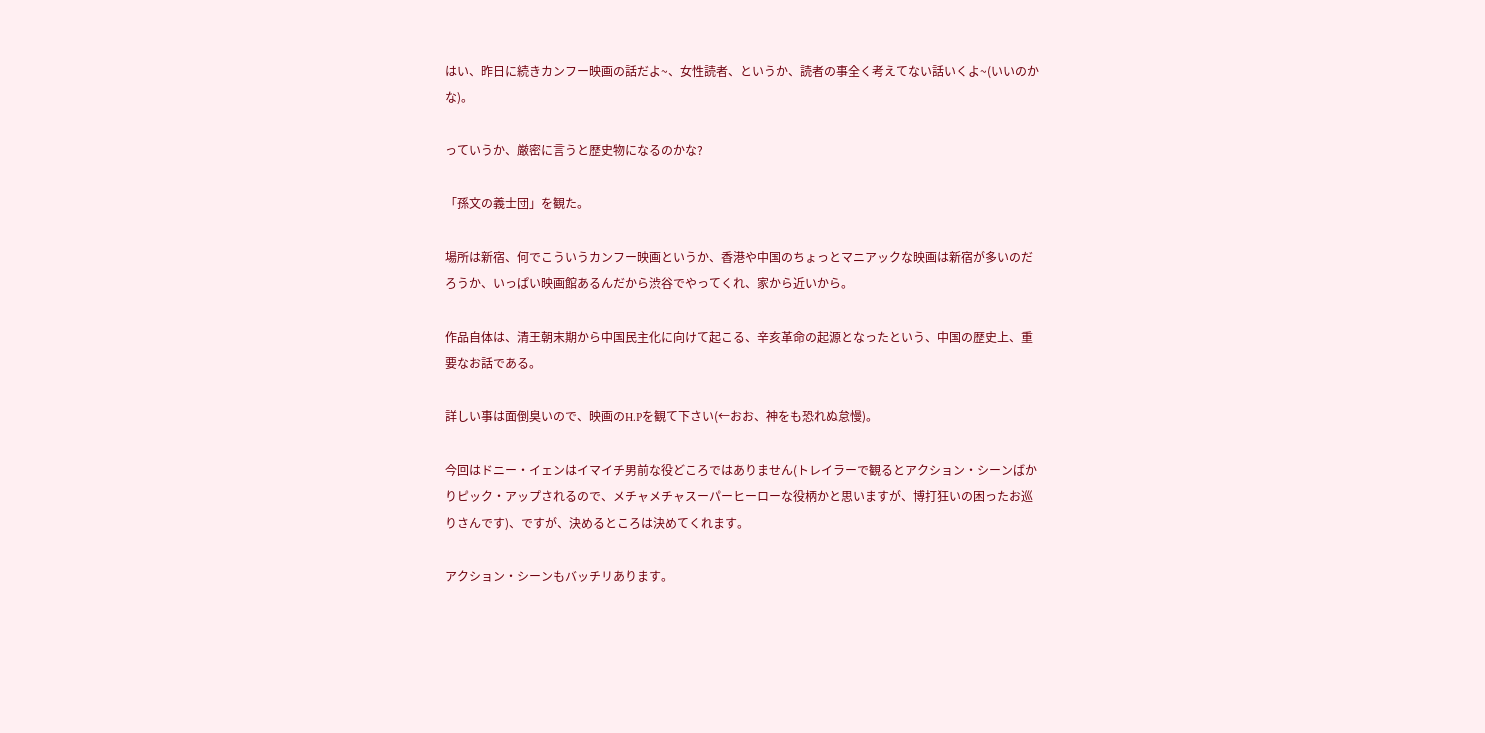はい、昨日に続きカンフー映画の話だよ~、女性読者、というか、読者の事全く考えてない話いくよ~(いいのかな)。

っていうか、厳密に言うと歴史物になるのかな?

「孫文の義士団」を観た。

場所は新宿、何でこういうカンフー映画というか、香港や中国のちょっとマニアックな映画は新宿が多いのだろうか、いっぱい映画館あるんだから渋谷でやってくれ、家から近いから。

作品自体は、清王朝末期から中国民主化に向けて起こる、辛亥革命の起源となったという、中国の歴史上、重要なお話である。

詳しい事は面倒臭いので、映画のH.Pを観て下さい(←おお、神をも恐れぬ怠慢)。

今回はドニー・イェンはイマイチ男前な役どころではありません(トレイラーで観るとアクション・シーンばかりピック・アップされるので、メチャメチャスーパーヒーローな役柄かと思いますが、博打狂いの困ったお巡りさんです)、ですが、決めるところは決めてくれます。

アクション・シーンもバッチリあります。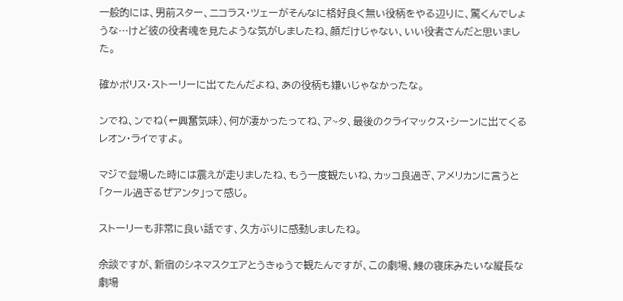一般的には、男前スター、ニコラス・ツェーがそんなに格好良く無い役柄をやる辺りに、驚くんでしょうな…けど彼の役者魂を見たような気がしましたね、顔だけじゃない、いい役者さんだと思いました。

確かポリス・ストーリーに出てたんだよね、あの役柄も嫌いじゃなかったな。

ンでね、ンでね(←興奮気味)、何が凄かったってね、ア~タ、最後のクライマックス・シーンに出てくるレオン・ライですよ。

マジで登場した時には震えが走りましたね、もう一度観たいね、カッコ良過ぎ、アメリカンに言うと「クール過ぎるぜアンタ」って感じ。

ストーリーも非常に良い話です、久方ぶりに感動しましたね。

余談ですが、新宿のシネマスクエアとうきゅうで観たんですが、この劇場、鰻の寝床みたいな縦長な劇場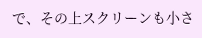で、その上スクリーンも小さ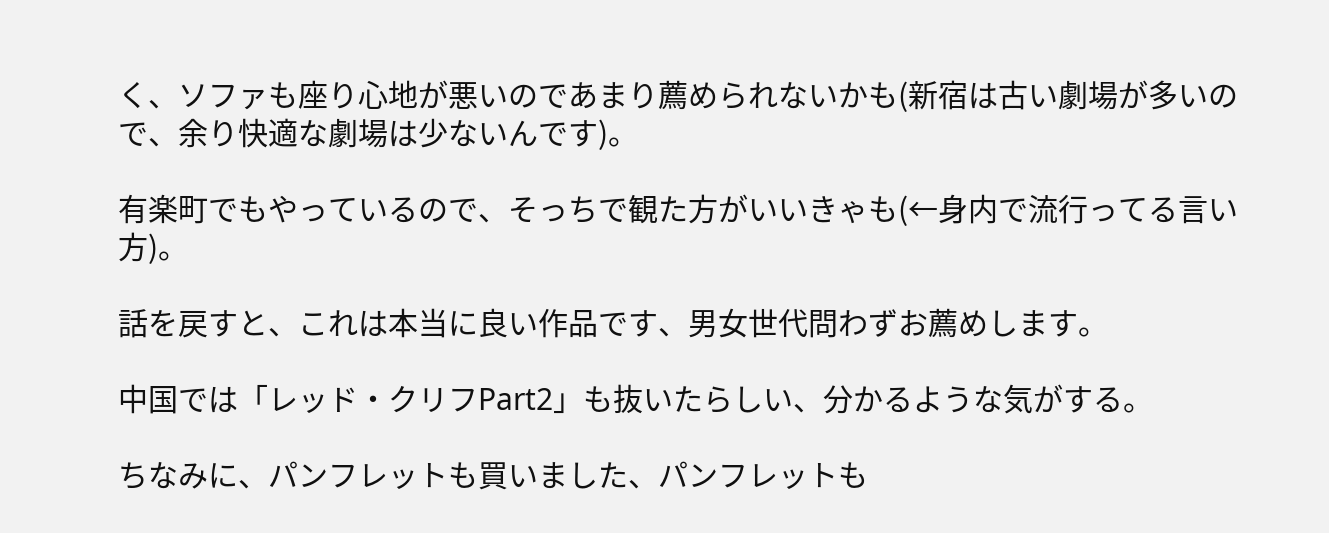く、ソファも座り心地が悪いのであまり薦められないかも(新宿は古い劇場が多いので、余り快適な劇場は少ないんです)。

有楽町でもやっているので、そっちで観た方がいいきゃも(←身内で流行ってる言い方)。

話を戻すと、これは本当に良い作品です、男女世代問わずお薦めします。

中国では「レッド・クリフPart2」も抜いたらしい、分かるような気がする。

ちなみに、パンフレットも買いました、パンフレットも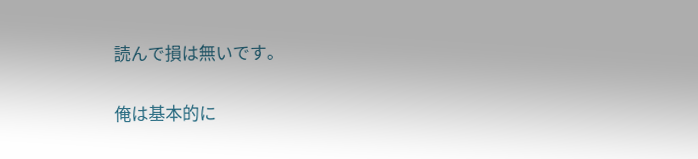読んで損は無いです。

俺は基本的に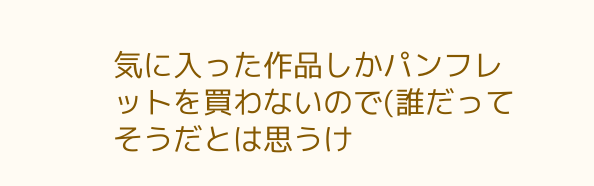気に入った作品しかパンフレットを買わないので(誰だってそうだとは思うけ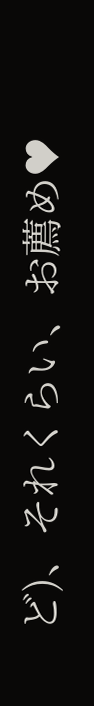ど)、それくらい、お薦め♥